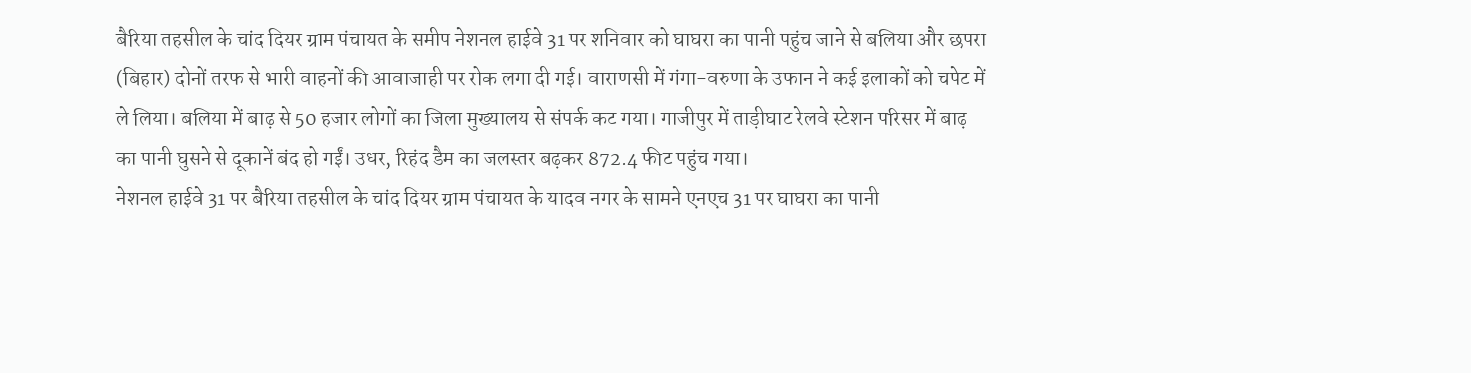बैरिया तहसील के चांद दियर ग्राम पंचायत के समीप नेशनल हाईवे 31 पर शनिवार को घाघरा का पानी पहुंच जाने से बलिया और छपरा (बिहार) दोनों तरफ से भारी वाहनों की आवाजाही पर रोक लगा दी गई। वाराणसी में गंगा-वरुणा के उफान ने कई इलाकों को चपेट में ले लिया। बलिया में बाढ़ से 50 हजार लोगों का जिला मुख्यालय से संपर्क कट गया। गाजीपुर में ताड़ीघाट रेलवे स्टेशन परिसर में बाढ़ का पानी घुसने से दूकानें बंद हो गईं। उधर, रिहंद डैम का जलस्तर बढ़कर 872.4 फीट पहुंच गया।
नेशनल हाईवे 31 पर बैरिया तहसील के चांद दियर ग्राम पंचायत के यादव नगर के सामने एनएच 31 पर घाघरा का पानी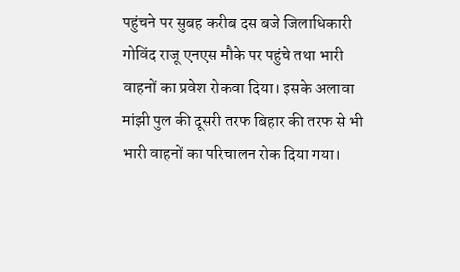पहुंचने पर सुबह करीब दस बजे जिलाधिकारी गोविंद राजू एनएस मौके पर पहुंचे तथा भारी वाहनों का प्रवेश रोकवा दिया। इसके अलावा मांझी पुल की दूसरी तरफ बिहार की तरफ से भी भारी वाहनों का परिचालन रोक दिया गया।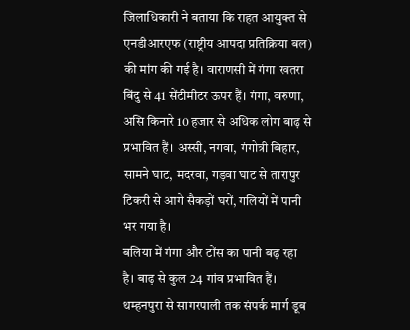जिलाधिकारी ने बताया कि राहत आयुक्त से एनडीआरएफ (राष्ट्रीय आपदा प्रतिक्रिया बल) की मांग की गई है। वाराणसी में गंगा खतरा बिंदु से 41 सेंटीमीटर ऊपर हैं। गंगा, वरुणा, असि किनारे 10 हजार से अधिक लोग बाढ़ से प्रभावित हैं। अस्सी, नगवा, गंगोत्री बिहार, सामने घाट, मदरवा, गड़वा घाट से तारापुर टिकरी से आगे सैकड़ों घरों, गलियों में पानी भर गया है।
बलिया में गंगा और टोंस का पानी बढ़ रहा है। बाढ़ से कुल 24 गांव प्रभावित हैं। थम्हनपुरा से सागरपाली तक संपर्क मार्ग डूब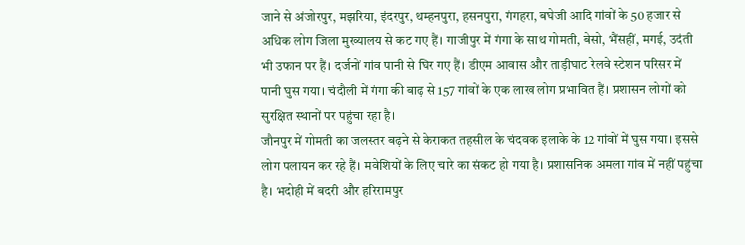जाने से अंजोरपुर, मझरिया, इंदरपुर, थम्हनपुरा, हसनपुरा, गंगहरा, बघेजी आदि गांवों के 50 हजार से अधिक लोग जिला मुख्यालय से कट गए हैं। गाजीपुर में गंगा के साथ गोमती, बेसो, भैंसहीं, मगई, उदंती भी उफान पर हैं। दर्जनों गांव पानी से घिर गए हैं। डीएम आवास और ताड़ीघाट रेलवे स्टेशन परिसर में पानी घुस गया। चंदौली में गंगा की बाढ़ से 157 गांवों के एक लाख लोग प्रभावित हैं। प्रशासन लोगों को सुरक्षित स्थानों पर पहुंचा रहा है।
जौनपुर में गोमती का जलस्तर बढ़ने से केराकत तहसील के चंदवक इलाके के 12 गांवों में घुस गया। इससे लोग पलायन कर रहे हैं। मवेशियों के लिए चारे का संकट हो गया है। प्रशासनिक अमला गांव में नहीं पहुंचा है। भदोही में बदरी और हरिरामपुर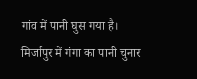गांव में पानी घुस गया है। मिर्जापुर में गंगा का पानी चुनार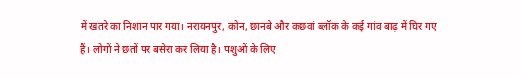में खतरे का निशान पार गया। नरायनपुर, कोन, छानबे और कछवां ब्लॉक के कई गांव बाढ़ में घिर गए हैं। लोगों ने छतों पर बसेरा कर लिया है। पशुओं के लिए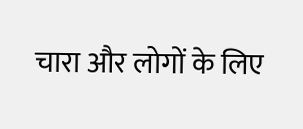चारा और लोगों के लिए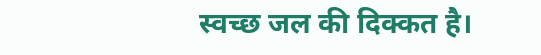स्वच्छ जल की दिक्कत है।